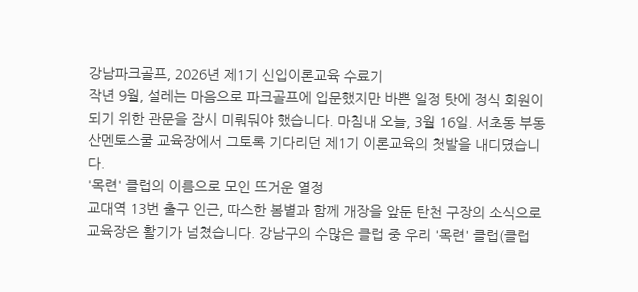강남파크골프, 2026년 제1기 신입이론교육 수료기
작년 9월, 설레는 마음으로 파크골프에 입문했지만 바쁜 일정 탓에 정식 회원이 되기 위한 관문을 잠시 미뤄둬야 했습니다. 마침내 오늘, 3월 16일. 서초동 부동산멘토스쿨 교육장에서 그토록 기다리던 제1기 이론교육의 첫발을 내디뎠습니다.
'목련' 클럽의 이름으로 모인 뜨거운 열정
교대역 13번 출구 인근, 따스한 봄볕과 함께 개장을 앞둔 탄천 구장의 소식으로 교육장은 활기가 넘쳤습니다. 강남구의 수많은 클럽 중 우리 '목련' 클럽(클럽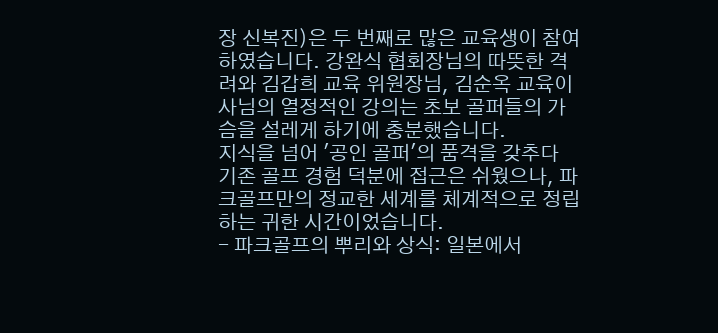장 신복진)은 두 번째로 많은 교육생이 참여하였습니다. 강완식 협회장님의 따뜻한 격려와 김갑희 교육 위원장님, 김순옥 교육이사님의 열정적인 강의는 초보 골퍼들의 가슴을 설레게 하기에 충분했습니다.
지식을 넘어 '공인 골퍼'의 품격을 갖추다
기존 골프 경험 덕분에 접근은 쉬웠으나, 파크골프만의 정교한 세계를 체계적으로 정립하는 귀한 시간이었습니다.
- 파크골프의 뿌리와 상식: 일본에서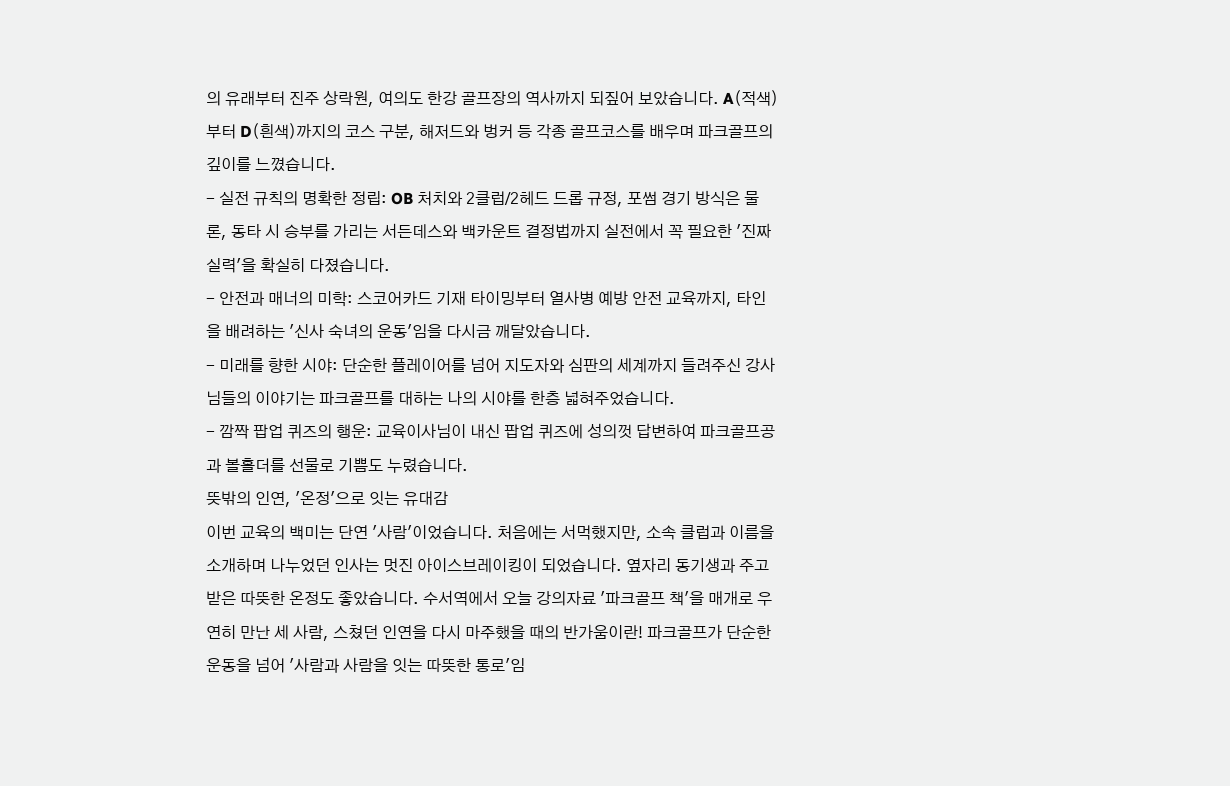의 유래부터 진주 상락원, 여의도 한강 골프장의 역사까지 되짚어 보았습니다. A(적색)부터 D(흰색)까지의 코스 구분, 해저드와 벙커 등 각종 골프코스를 배우며 파크골프의 깊이를 느꼈습니다.
- 실전 규칙의 명확한 정립: OB 처치와 2클럽/2헤드 드롭 규정, 포썸 경기 방식은 물론, 동타 시 승부를 가리는 서든데스와 백카운트 결정법까지 실전에서 꼭 필요한 '진짜 실력'을 확실히 다졌습니다.
- 안전과 매너의 미학: 스코어카드 기재 타이밍부터 열사병 예방 안전 교육까지, 타인을 배려하는 '신사 숙녀의 운동'임을 다시금 깨달았습니다.
- 미래를 향한 시야: 단순한 플레이어를 넘어 지도자와 심판의 세계까지 들려주신 강사님들의 이야기는 파크골프를 대하는 나의 시야를 한층 넓혀주었습니다.
- 깜짝 팝업 퀴즈의 행운: 교육이사님이 내신 팝업 퀴즈에 성의껏 답변하여 파크골프공과 볼홀더를 선물로 기쁨도 누렸습니다.
뜻밖의 인연, '온정'으로 잇는 유대감
이번 교육의 백미는 단연 '사람'이었습니다. 처음에는 서먹했지만, 소속 클럽과 이름을 소개하며 나누었던 인사는 멋진 아이스브레이킹이 되었습니다. 옆자리 동기생과 주고받은 따뜻한 온정도 좋았습니다. 수서역에서 오늘 강의자료 '파크골프 책'을 매개로 우연히 만난 세 사람, 스쳤던 인연을 다시 마주했을 때의 반가움이란! 파크골프가 단순한 운동을 넘어 '사람과 사람을 잇는 따뜻한 통로'임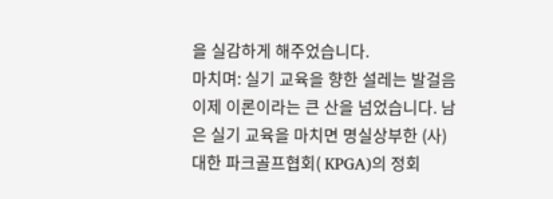을 실감하게 해주었습니다.
마치며: 실기 교육을 향한 설레는 발걸음
이제 이론이라는 큰 산을 넘었습니다. 남은 실기 교육을 마치면 명실상부한 (사) 대한 파크골프협회( KPGA)의 정회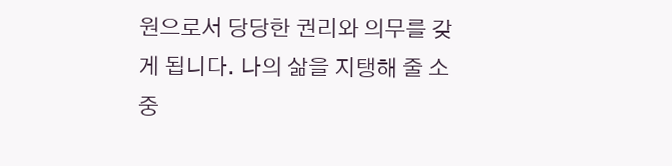원으로서 당당한 권리와 의무를 갖게 됩니다. 나의 삶을 지탱해 줄 소중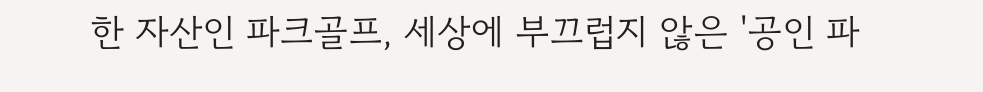한 자산인 파크골프, 세상에 부끄럽지 않은 '공인 파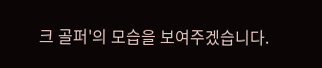크 골퍼'의 모습을 보여주겠습니다.